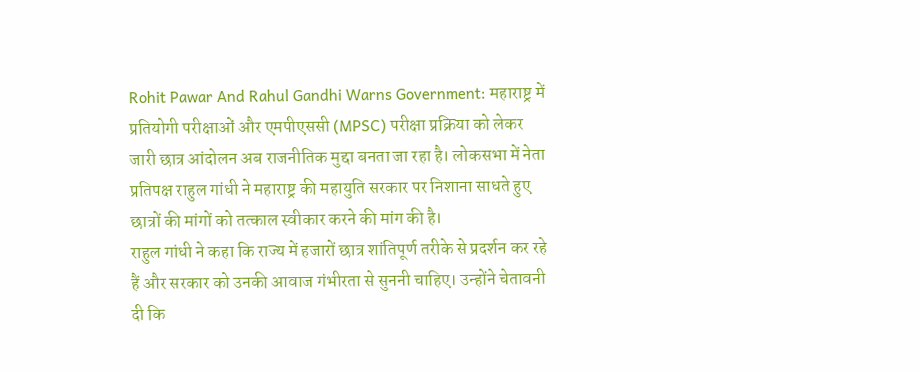Rohit Pawar And Rahul Gandhi Warns Government: महाराष्ट्र में प्रतियोगी परीक्षाओं और एमपीएससी (MPSC) परीक्षा प्रक्रिया को लेकर जारी छात्र आंदोलन अब राजनीतिक मुद्दा बनता जा रहा है। लोकसभा में नेता प्रतिपक्ष राहुल गांधी ने महाराष्ट्र की महायुति सरकार पर निशाना साधते हुए छात्रों की मांगों को तत्काल स्वीकार करने की मांग की है।
राहुल गांधी ने कहा कि राज्य में हजारों छात्र शांतिपूर्ण तरीके से प्रदर्शन कर रहे हैं और सरकार को उनकी आवाज गंभीरता से सुननी चाहिए। उन्होंने चेतावनी दी कि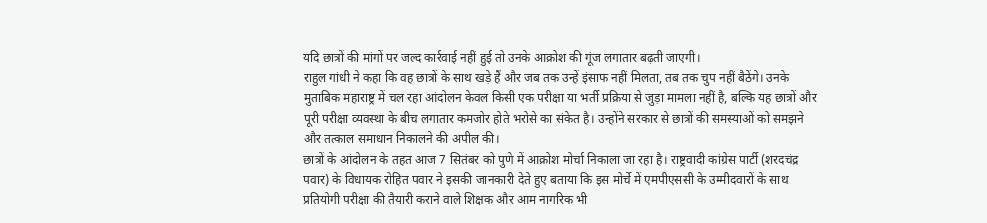यदि छात्रों की मांगों पर जल्द कार्रवाई नहीं हुई तो उनके आक्रोश की गूंज लगातार बढ़ती जाएगी।
राहुल गांधी ने कहा कि वह छात्रों के साथ खड़े हैं और जब तक उन्हें इंसाफ नहीं मिलता, तब तक चुप नहीं बैठेंगे। उनके मुताबिक महाराष्ट्र में चल रहा आंदोलन केवल किसी एक परीक्षा या भर्ती प्रक्रिया से जुड़ा मामला नहीं है, बल्कि यह छात्रों और पूरी परीक्षा व्यवस्था के बीच लगातार कमजोर होते भरोसे का संकेत है। उन्होंने सरकार से छात्रों की समस्याओं को समझने और तत्काल समाधान निकालने की अपील की।
छात्रों के आंदोलन के तहत आज 7 सितंबर को पुणे में आक्रोश मोर्चा निकाला जा रहा है। राष्ट्रवादी कांग्रेस पार्टी (शरदचंद्र पवार) के विधायक रोहित पवार ने इसकी जानकारी देते हुए बताया कि इस मोर्चे में एमपीएससी के उम्मीदवारों के साथ प्रतियोगी परीक्षा की तैयारी कराने वाले शिक्षक और आम नागरिक भी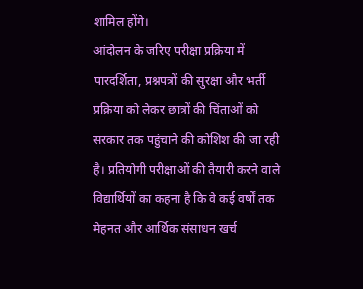शामिल होंगे।
आंदोलन के जरिए परीक्षा प्रक्रिया में पारदर्शिता, प्रश्नपत्रों की सुरक्षा और भर्ती प्रक्रिया को लेकर छात्रों की चिंताओं को सरकार तक पहुंचाने की कोशिश की जा रही है। प्रतियोगी परीक्षाओं की तैयारी करने वाले विद्यार्थियों का कहना है कि वे कई वर्षों तक मेहनत और आर्थिक संसाधन खर्च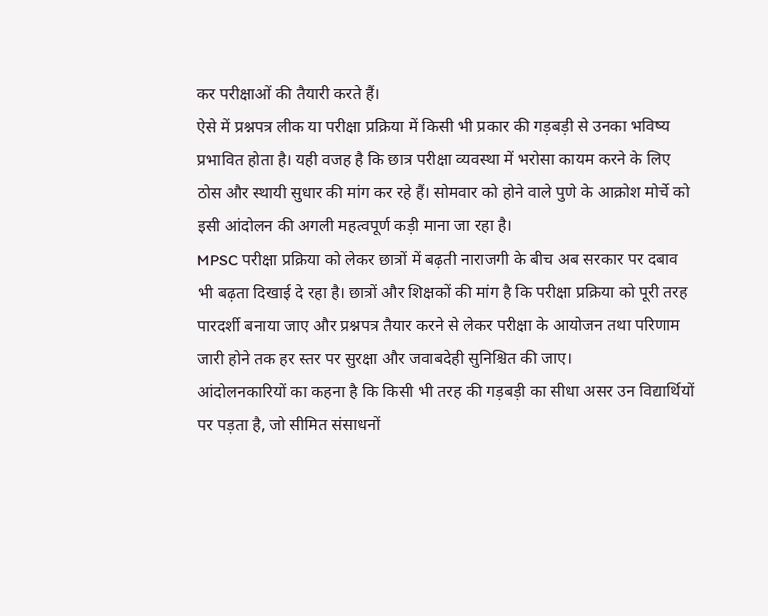कर परीक्षाओं की तैयारी करते हैं।
ऐसे में प्रश्नपत्र लीक या परीक्षा प्रक्रिया में किसी भी प्रकार की गड़बड़ी से उनका भविष्य प्रभावित होता है। यही वजह है कि छात्र परीक्षा व्यवस्था में भरोसा कायम करने के लिए ठोस और स्थायी सुधार की मांग कर रहे हैं। सोमवार को होने वाले पुणे के आक्रोश मोर्चे को इसी आंदोलन की अगली महत्वपूर्ण कड़ी माना जा रहा है।
MPSC परीक्षा प्रक्रिया को लेकर छात्रों में बढ़ती नाराजगी के बीच अब सरकार पर दबाव भी बढ़ता दिखाई दे रहा है। छात्रों और शिक्षकों की मांग है कि परीक्षा प्रक्रिया को पूरी तरह पारदर्शी बनाया जाए और प्रश्नपत्र तैयार करने से लेकर परीक्षा के आयोजन तथा परिणाम जारी होने तक हर स्तर पर सुरक्षा और जवाबदेही सुनिश्चित की जाए।
आंदोलनकारियों का कहना है कि किसी भी तरह की गड़बड़ी का सीधा असर उन विद्यार्थियों पर पड़ता है, जो सीमित संसाधनों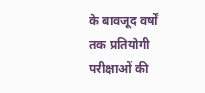के बावजूद वर्षों तक प्रतियोगी परीक्षाओं की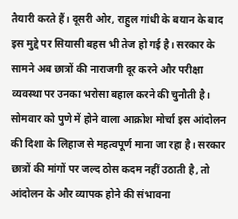तैयारी करते हैं। दूसरी ओर, राहुल गांधी के बयान के बाद इस मुद्दे पर सियासी बहस भी तेज हो गई है। सरकार के सामने अब छात्रों की नाराजगी दूर करने और परीक्षा व्यवस्था पर उनका भरोसा बहाल करने की चुनौती है।
सोमवार को पुणे में होने वाला आक्रोश मोर्चा इस आंदोलन की दिशा के लिहाज से महत्वपूर्ण माना जा रहा है। सरकार छात्रों की मांगों पर जल्द ठोस कदम नहीं उठाती है, तो आंदोलन के और व्यापक होने की संभावना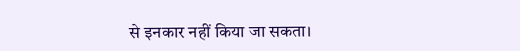से इनकार नहीं किया जा सकता।